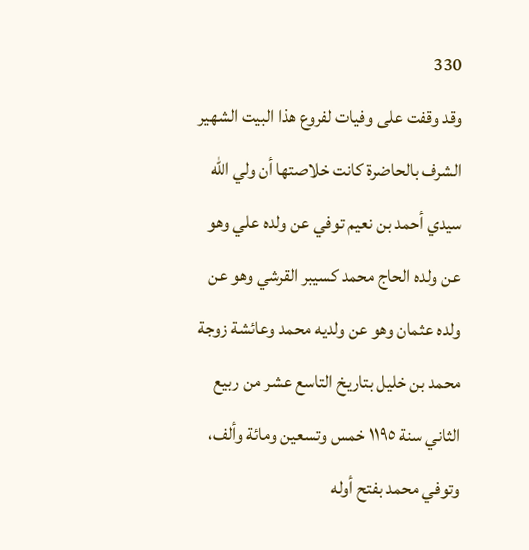330
وقد وقفت على وفيات لفروع هذا البيت الشهير الشرف بالحاضرة كانت خلاصتها أن ولي الله سيدي أحمد بن نعيم توفي عن ولده علي وهو عن ولده الحاج محمد كسيبر القرشي وهو عن ولده عثمان وهو عن ولديه محمد وعائشة زوجة محمد بن خليل بتاريخ التاسع عشر من ربيع الثاني سنة ١١٩٥ خمس وتسعين ومائة وألف، وتوفي محمد بفتح أوله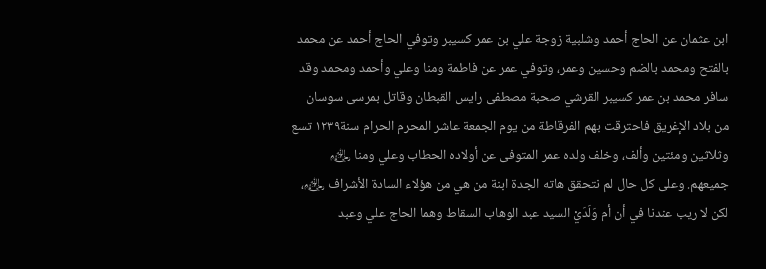ابن عثمان عن الحاج أحمد وشلبية زوجة علي بن عمر كسيبر وتوفي الحاج أحمد عن محمد بالفتح ومحمد بالضم وحسين وعمر، وتوفي عمر عن فاطمة ومنا وعلي وأحمد ومحمد وقد سافر محمد بن عمر كسيبر القرشي صحبة مصطفى رايس القبطان وقاتل بمرسى سوسان من بلاد الإغريق فاحترقت بهم الفرقاطة من يوم الجمعة عاشر المحرم الحرام سنة١٢٣٩ تسع وثلاثين ومئتين وألف، وخلف ولده عمر المتوفى عن أولاده الحطاب وعلي ومنا ﵃ جميعهم. وعلى كل حال لم نتحقق هاته الجدة ابنة من هي من هؤلاء السادة الأشراف ﵃، لكن لا ريب عندنا في أن أم وَلَدَيْ السيد عبد الوهاب السقاط وهما الحاج علي وعبد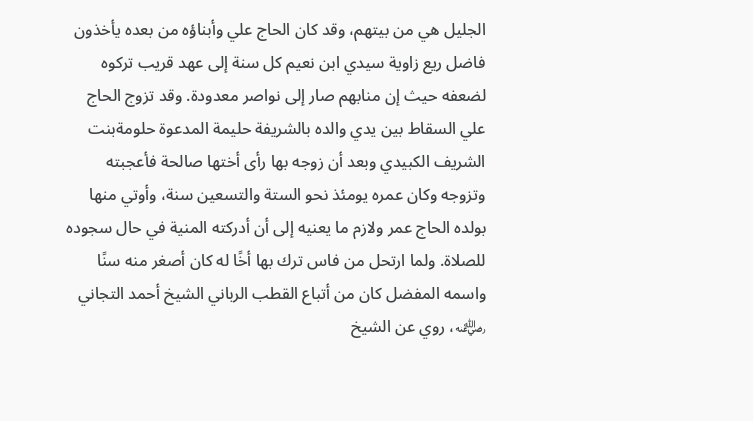الجليل هي من بيتهم، وقد كان الحاج علي وأبناؤه من بعده يأخذون فاضل ريع زاوية سيدي ابن نعيم كل سنة إلى عهد قريب تركوه لضعفه حيث إن منابهم صار إلى نواصر معدودة. وقد تزوج الحاج علي السقاط بين يدي والده بالشريفة حليمة المدعوة حلومةبنت الشريف الكبيدي وبعد أن زوجه بها رأى أختها صالحة فأعجبته وتزوجه وكان عمره يومئذ نحو الستة والتسعين سنة، وأوتي منها بولده الحاج عمر ولازم ما يعنيه إلى أن أدركته المنية في حال سجوده للصلاة. ولما ارتحل من فاس ترك بها أخًا له كان أصغر منه سنًا واسمه المفضل كان من أتباع القطب الرباني الشيخ أحمد التجاني ﵁، روي عن الشيخ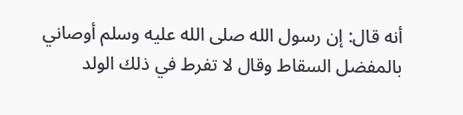أنه قال: إن رسول الله صلى الله عليه وسلم أوصاني بالمفضل السقاط وقال لا تفرط في ذلك الولد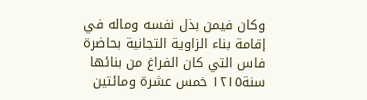وكان فيمن بذل نفسه وماله في إقامة بناء الزاوية التجانية بحاضرة فاس التي كان الفراغ من بنائها سنة١٢١٥ خمس عشرة ومائتين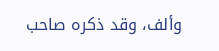وألف، وقد ذكره صاحب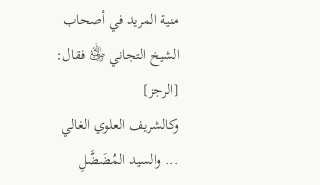منية المريد في أصحاب الشيخ التجاني ﵁ فقال: [الرجز]
وكالشريف العلوي الغالي ... والسيد المُضَضَّلِ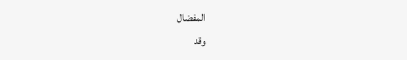المفضال
وقد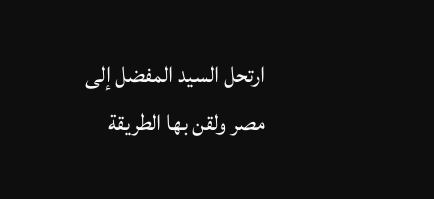ارتحل السيد المفضل إلى مصر ولقن بها الطريقة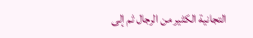التجانية الكثير من الرجال ثم إلى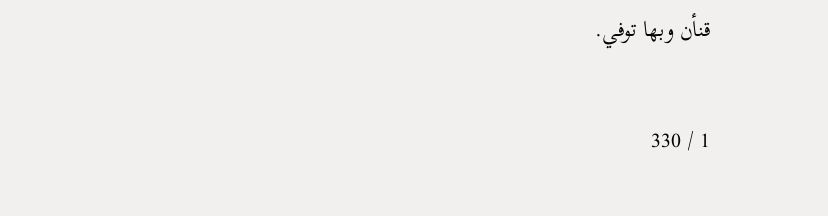قنأن وبها توفي.

1 / 330